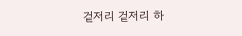겉저리 겉저리 하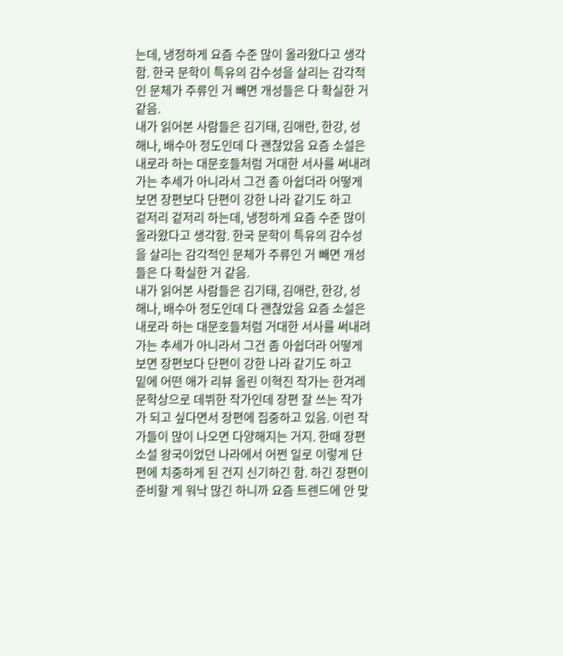는데, 냉정하게 요즘 수준 많이 올라왔다고 생각함. 한국 문학이 특유의 감수성을 살리는 감각적인 문체가 주류인 거 빼면 개성들은 다 확실한 거 같음.
내가 읽어본 사람들은 김기태, 김애란, 한강, 성해나, 배수아 정도인데 다 괜찮았음 요즘 소설은 내로라 하는 대문호들처럼 거대한 서사를 써내려 가는 추세가 아니라서 그건 좀 아쉽더라 어떻게 보면 장편보다 단편이 강한 나라 같기도 하고
겉저리 겉저리 하는데, 냉정하게 요즘 수준 많이 올라왔다고 생각함. 한국 문학이 특유의 감수성을 살리는 감각적인 문체가 주류인 거 빼면 개성들은 다 확실한 거 같음.
내가 읽어본 사람들은 김기태, 김애란, 한강, 성해나, 배수아 정도인데 다 괜찮았음 요즘 소설은 내로라 하는 대문호들처럼 거대한 서사를 써내려 가는 추세가 아니라서 그건 좀 아쉽더라 어떻게 보면 장편보다 단편이 강한 나라 같기도 하고
밑에 어떤 애가 리뷰 올린 이혁진 작가는 한겨레 문학상으로 데뷔한 작가인데 장편 잘 쓰는 작가가 되고 싶다면서 장편에 집중하고 있음. 이런 작가들이 많이 나오면 다양해지는 거지. 한때 장편 소설 왕국이었던 나라에서 어쩐 일로 이렇게 단편에 치중하게 된 건지 신기하긴 함. 하긴 장편이 준비할 게 워낙 많긴 하니까 요즘 트렌드에 안 맞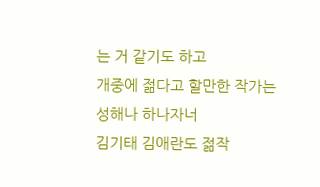는 거 같기도 하고
개중에 젊다고 할만한 작가는 성해나 하나자너
김기태 김애란도 젊작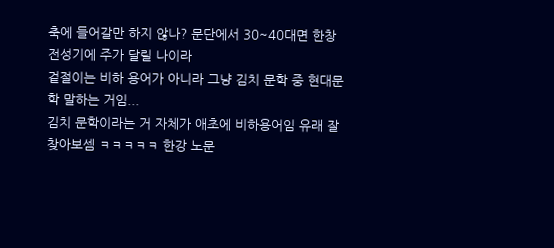축에 들어갈만 하지 않나? 문단에서 30~40대면 한창 전성기에 주가 달릴 나이라
겉절이는 비하 용어가 아니라 그냥 김치 문학 중 현대문학 말하는 거임...
김치 문학이라는 거 자체가 애초에 비하용어임 유래 잘 찾아보셈 ㅋㅋㅋㅋㅋ 한강 노문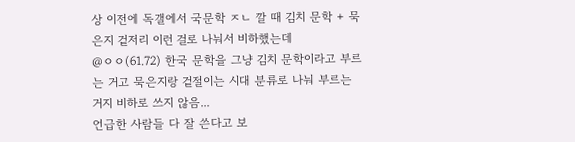상 이전에 독갤에서 국문학 ㅈㄴ 깔 때 김치 문학 + 묵은지 겉저리 이런 걸로 나눠서 비하했는데
@ㅇㅇ(61.72) 한국 문학을 그냥 김치 문학이라고 부르는 거고 묵은지랑 겉절이는 시대 분류로 나눠 부르는 거지 비하로 쓰지 않음...
언급한 사람들 다 잘 쓴다고 보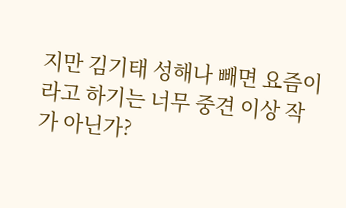지만 김기태 성해나 빼면 요즘이라고 하기는 너무 중견 이상 작가 아닌가?